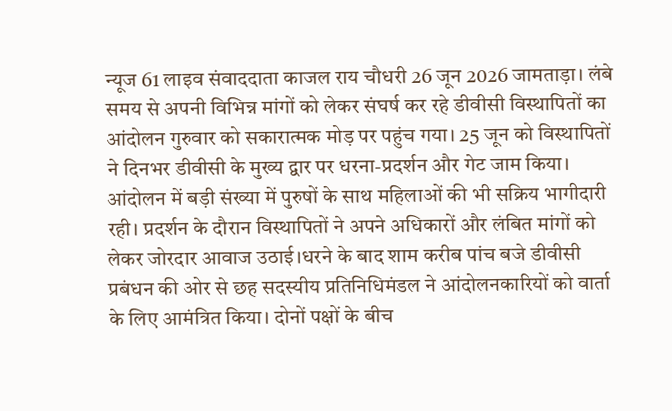न्यूज 61 लाइव संवाददाता काजल राय चौधरी 26 जून 2026 जामताड़ा। लंबे समय से अपनी विभिन्न मांगों को लेकर संघर्ष कर रहे डीवीसी विस्थापितों का आंदोलन गुरुवार को सकारात्मक मोड़ पर पहुंच गया। 25 जून को विस्थापितों ने दिनभर डीवीसी के मुख्य द्वार पर धरना-प्रदर्शन और गेट जाम किया। आंदोलन में बड़ी संख्या में पुरुषों के साथ महिलाओं की भी सक्रिय भागीदारी रही। प्रदर्शन के दौरान विस्थापितों ने अपने अधिकारों और लंबित मांगों को लेकर जोरदार आवाज उठाई।धरने के बाद शाम करीब पांच बजे डीवीसी प्रबंधन की ओर से छह सदस्यीय प्रतिनिधिमंडल ने आंदोलनकारियों को वार्ता के लिए आमंत्रित किया। दोनों पक्षों के बीच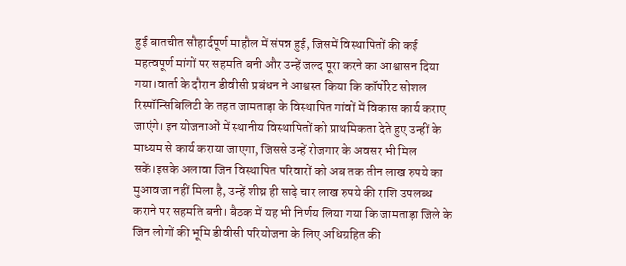हुई बातचीत सौहार्दपूर्ण माहौल में संपन्न हुई, जिसमें विस्थापितों की कई महत्वपूर्ण मांगों पर सहमति बनी और उन्हें जल्द पूरा करने का आश्वासन दिया गया।वार्ता के दौरान डीवीसी प्रबंधन ने आश्वस्त किया कि कॉर्पोरेट सोशल रिस्पॉन्सिबिलिटी के तहत जामताड़ा के विस्थापित गांवों में विकास कार्य कराए जाएंगे। इन योजनाओं में स्थानीय विस्थापितों को प्राथमिकता देते हुए उन्हीं के माध्यम से कार्य कराया जाएगा, जिससे उन्हें रोजगार के अवसर भी मिल सकें।इसके अलावा जिन विस्थापित परिवारों को अब तक तीन लाख रुपये का मुआवजा नहीं मिला है, उन्हें शीघ्र ही साढ़े चार लाख रुपये की राशि उपलब्ध कराने पर सहमति बनी। बैठक में यह भी निर्णय लिया गया कि जामताड़ा जिले के जिन लोगों की भूमि डीवीसी परियोजना के लिए अधिग्रहित की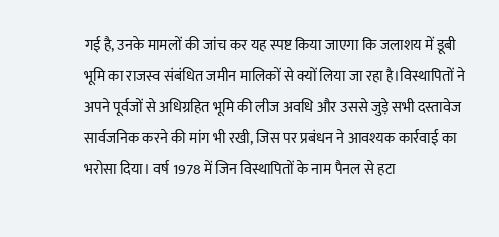गई है, उनके मामलों की जांच कर यह स्पष्ट किया जाएगा कि जलाशय में डूबी भूमि का राजस्व संबंधित जमीन मालिकों से क्यों लिया जा रहा है।विस्थापितों ने अपने पूर्वजों से अधिग्रहित भूमि की लीज अवधि और उससे जुड़े सभी दस्तावेज सार्वजनिक करने की मांग भी रखी, जिस पर प्रबंधन ने आवश्यक कार्रवाई का भरोसा दिया। वर्ष 1978 में जिन विस्थापितों के नाम पैनल से हटा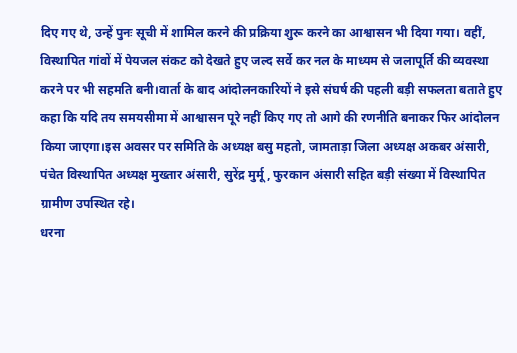दिए गए थे, उन्हें पुनः सूची में शामिल करने की प्रक्रिया शुरू करने का आश्वासन भी दिया गया। वहीं, विस्थापित गांवों में पेयजल संकट को देखते हुए जल्द सर्वे कर नल के माध्यम से जलापूर्ति की व्यवस्था करने पर भी सहमति बनी।वार्ता के बाद आंदोलनकारियों ने इसे संघर्ष की पहली बड़ी सफलता बताते हुए कहा कि यदि तय समयसीमा में आश्वासन पूरे नहीं किए गए तो आगे की रणनीति बनाकर फिर आंदोलन किया जाएगा।इस अवसर पर समिति के अध्यक्ष बसु महतो, जामताड़ा जिला अध्यक्ष अकबर अंसारी, पंचेत विस्थापित अध्यक्ष मुख्तार अंसारी, सुरेंद्र मुर्मू, फुरकान अंसारी सहित बड़ी संख्या में विस्थापित ग्रामीण उपस्थित रहे।
धरना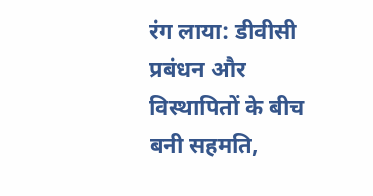रंग लाया: डीवीसी प्रबंधन और विस्थापितों के बीच बनी सहमति,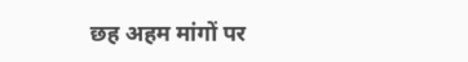छह अहम मांगों पर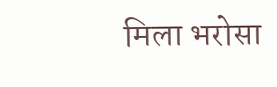मिला भरोसा